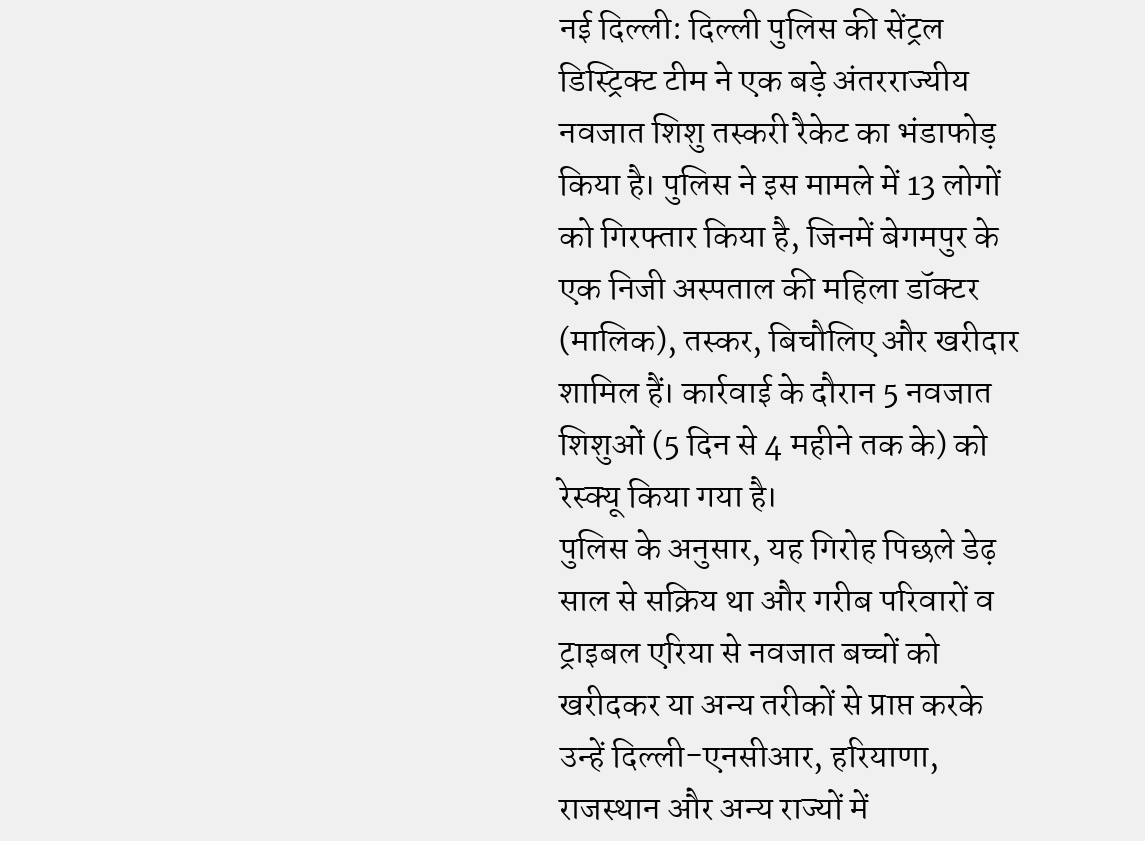नई दिल्ली: दिल्ली पुलिस की सेंट्रल डिस्ट्रिक्ट टीम ने एक बड़े अंतरराज्यीय नवजात शिशु तस्करी रैकेट का भंडाफोड़ किया है। पुलिस ने इस मामले में 13 लोगों को गिरफ्तार किया है, जिनमें बेगमपुर के एक निजी अस्पताल की महिला डॉक्टर (मालिक), तस्कर, बिचौलिए और खरीदार शामिल हैं। कार्रवाई के दौरान 5 नवजात शिशुओं (5 दिन से 4 महीने तक के) को रेस्क्यू किया गया है।
पुलिस के अनुसार, यह गिरोह पिछले डेढ़ साल से सक्रिय था और गरीब परिवारों व ट्राइबल एरिया से नवजात बच्चों को खरीदकर या अन्य तरीकों से प्राप्त करके उन्हें दिल्ली-एनसीआर, हरियाणा, राजस्थान और अन्य राज्यों में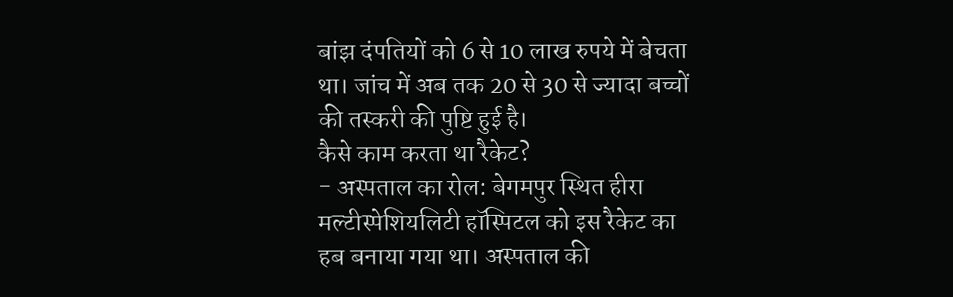बांझ दंपतियों को 6 से 10 लाख रुपये में बेचता था। जांच में अब तक 20 से 30 से ज्यादा बच्चों की तस्करी की पुष्टि हुई है।
कैसे काम करता था रैकेट?
- अस्पताल का रोल: बेगमपुर स्थित हीरा मल्टीस्पेशियलिटी हॉस्पिटल को इस रैकेट का हब बनाया गया था। अस्पताल की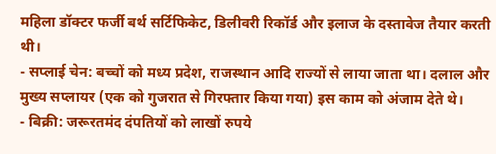महिला डॉक्टर फर्जी बर्थ सर्टिफिकेट, डिलीवरी रिकॉर्ड और इलाज के दस्तावेज तैयार करती थी।
- सप्लाई चेन: बच्चों को मध्य प्रदेश, राजस्थान आदि राज्यों से लाया जाता था। दलाल और मुख्य सप्लायर (एक को गुजरात से गिरफ्तार किया गया) इस काम को अंजाम देते थे।
- बिक्री: जरूरतमंद दंपतियों को लाखों रुपये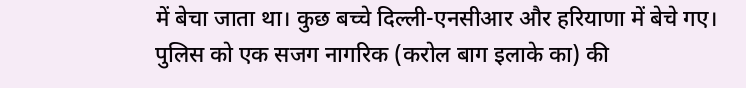में बेचा जाता था। कुछ बच्चे दिल्ली-एनसीआर और हरियाणा में बेचे गए।
पुलिस को एक सजग नागरिक (करोल बाग इलाके का) की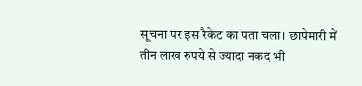सूचना पर इस रैकेट का पता चला। छापेमारी में तीन लाख रुपये से ज्यादा नकद भी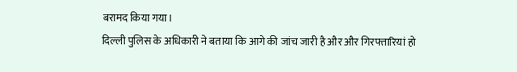बरामद किया गया।
दिल्ली पुलिस के अधिकारी ने बताया कि आगे की जांच जारी है और और गिरफ्तारियां हो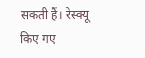सकती हैं। रेस्क्यू किए गए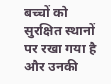बच्चों को सुरक्षित स्थानों पर रखा गया है और उनकी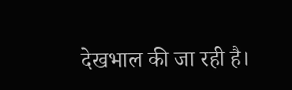देखभाल की जा रही है।